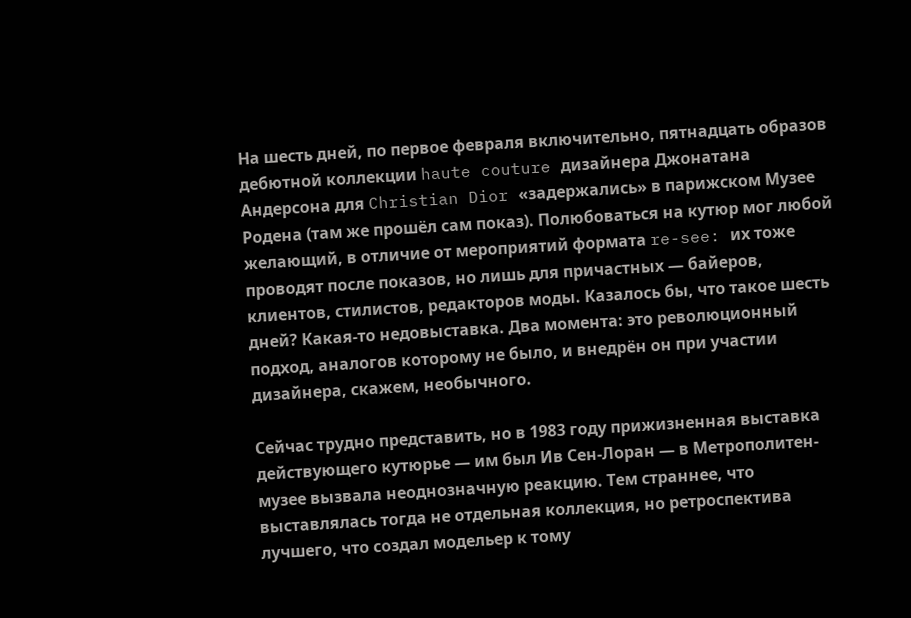На шесть дней, по первое февраля включительно, пятнадцать образов дебютной коллекции haute couture дизайнера Джонатана Андерсона для Christian Dior «задержались» в парижском Музее Родена (там же прошёл сам показ). Полюбоваться на кутюр мог любой желающий, в отличие от мероприятий формата re-see: их тоже проводят после показов, но лишь для причастных — байеров, клиентов, стилистов, редакторов моды. Казалось бы, что такое шесть дней? Какая-то недовыставка. Два момента: это революционный подход, аналогов которому не было, и внедрён он при участии дизайнера, скажем, необычного.

Сейчас трудно представить, но в 1983 году прижизненная выставка действующего кутюрье — им был Ив Сен-Лоран — в Метрополитен-музее вызвала неоднозначную реакцию. Тем страннее, что выставлялась тогда не отдельная коллекция, но ретроспектива лучшего, что создал модельер к тому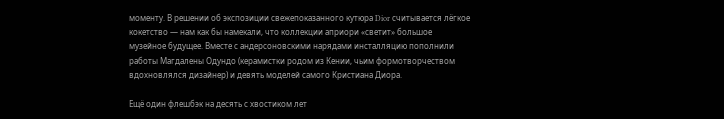моменту. В решении об экспозиции свежепоказанного кутюра Dior считывается лёгкое кокетство — нам как бы намекали, что коллекции априори «светит» большое музейное будущее. Вместе с андерсоновскими нарядами инсталляцию пополнили работы Магдалены Одундо (керамистки родом из Кении, чьим формотворчеством вдохновлялся дизайнер) и девять моделей самого Кристиана Диора.

Ещё один флешбэк на десять с хвостиком лет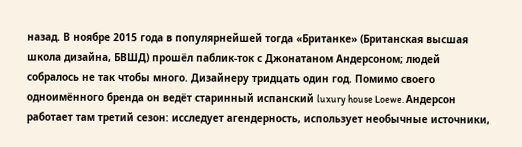назад. В ноябре 2015 года в популярнейшей тогда «Британке» (Британская высшая школа дизайна, БВШД) прошёл паблик-ток с Джонатаном Андерсоном; людей собралось не так чтобы много. Дизайнеру тридцать один год. Помимо своего одноимённого бренда он ведёт старинный испанский luxury house Loewe. Андерсон работает там третий сезон: исследует агендерность, использует необычные источники,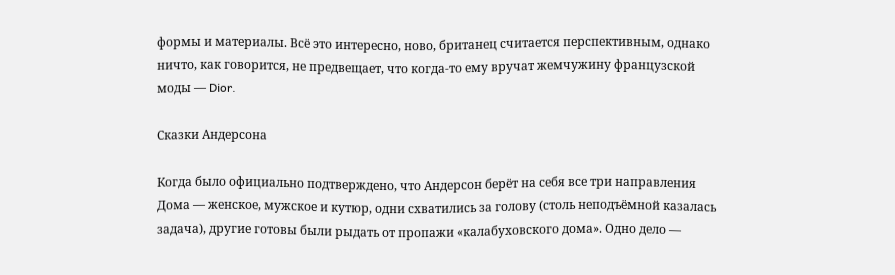формы и материалы. Всё это интересно, ново, британец считается перспективным, однако ничто, как говорится, не предвещает, что когда-то ему вручат жемчужину французской моды — Dior.

Сказки Андерсона

Когда было официально подтверждено, что Андерсон берёт на себя все три направления Дома — женское, мужское и кутюр, одни схватились за голову (столь неподъёмной казалась задача), другие готовы были рыдать от пропажи «калабуховского дома». Одно дело —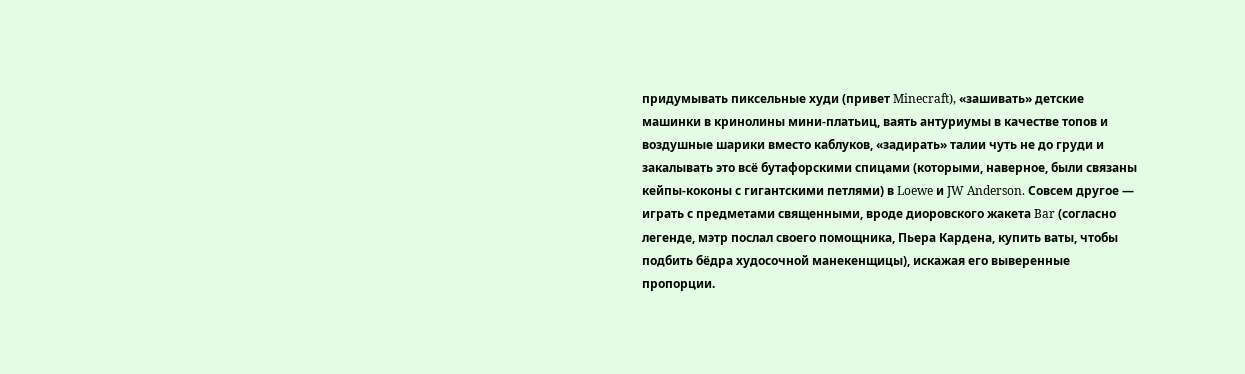придумывать пиксельные худи (привет Minecraft), «зашивать» детские машинки в кринолины мини-платьиц, ваять антуриумы в качестве топов и воздушные шарики вместо каблуков, «задирать» талии чуть не до груди и закалывать это всё бутафорскими спицами (которыми, наверное, были связаны кейпы-коконы с гигантскими петлями) в Loewe и JW Anderson. Совсем другое — играть с предметами священными, вроде диоровского жакета Bar (согласно легенде, мэтр послал своего помощника, Пьера Кардена, купить ваты, чтобы подбить бёдра худосочной манекенщицы), искажая его выверенные пропорции.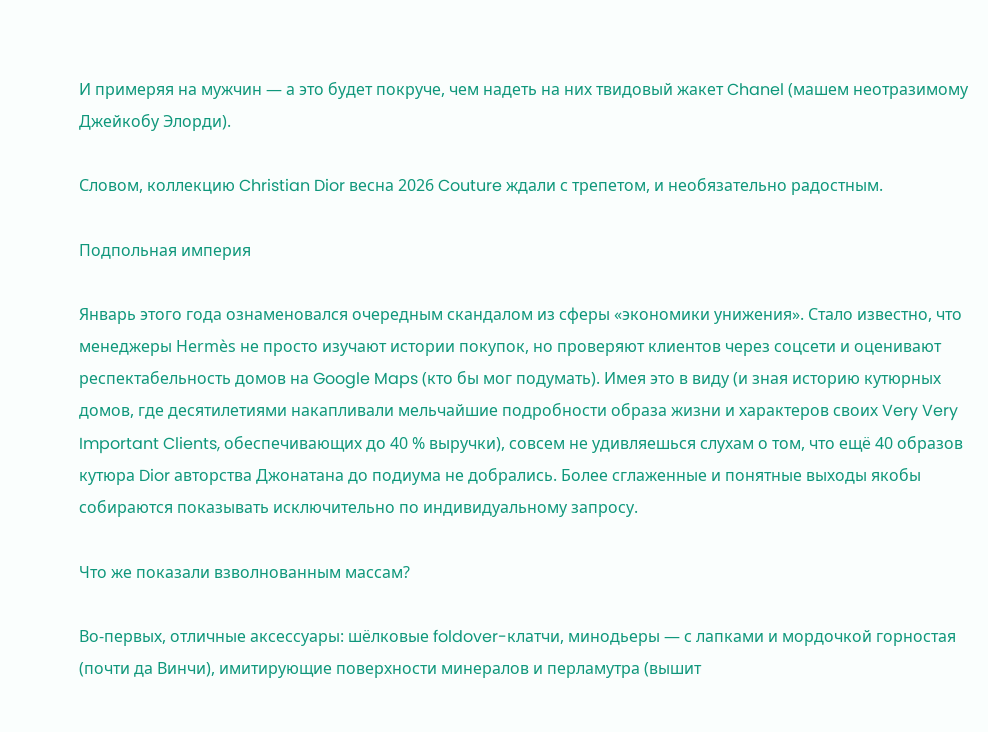И примеряя на мужчин — а это будет покруче, чем надеть на них твидовый жакет Chanel (машем неотразимому Джейкобу Элорди).

Словом, коллекцию Christian Dior весна 2026 Couture ждали с трепетом, и необязательно радостным.

Подпольная империя

Январь этого года ознаменовался очередным скандалом из сферы «экономики унижения». Стало известно, что менеджеры Hermès не просто изучают истории покупок, но проверяют клиентов через соцсети и оценивают респектабельность домов на Google Maps (кто бы мог подумать). Имея это в виду (и зная историю кутюрных домов, где десятилетиями накапливали мельчайшие подробности образа жизни и характеров своих Very Very Important Clients, обеспечивающих до 40 % выручки), совсем не удивляешься слухам о том, что ещё 40 образов кутюра Dior авторства Джонатана до подиума не добрались. Более сглаженные и понятные выходы якобы собираются показывать исключительно по индивидуальному запросу.

Что же показали взволнованным массам?

Во-первых, отличные аксессуары: шёлковые foldover-клатчи, минодьеры — с лапками и мордочкой горностая (почти да Винчи), имитирующие поверхности минералов и перламутра (вышит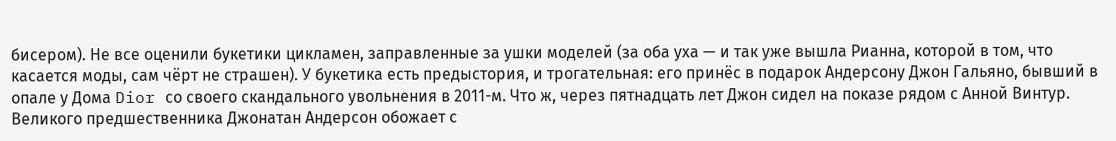бисером). Не все оценили букетики цикламен, заправленные за ушки моделей (за оба уха — и так уже вышла Рианна, которой в том, что касается моды, сам чёрт не страшен). У букетика есть предыстория, и трогательная: его принёс в подарок Андерсону Джон Гальяно, бывший в опале у Дома Dior со своего скандального увольнения в 2011-м. Что ж, через пятнадцать лет Джон сидел на показе рядом с Анной Винтур. Великого предшественника Джонатан Андерсон обожает с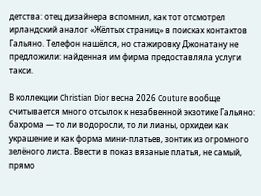детства: отец дизайнера вспомнил, как тот отсмотрел ирландский аналог «Жёлтых страниц» в поисках контактов Гальяно. Телефон нашёлся, но стажировку Джонатану не предложили: найденная им фирма предоставляла услуги такси.

В коллекции Christian Dior весна 2026 Couture вообще считывается много отсылок к незабвенной экзотике Гальяно: бахрома — то ли водоросли, то ли лианы, орхидеи как украшение и как форма мини-платьев, зонтик из огромного зелёного листа. Ввести в показ вязаные платья, не самый, прямо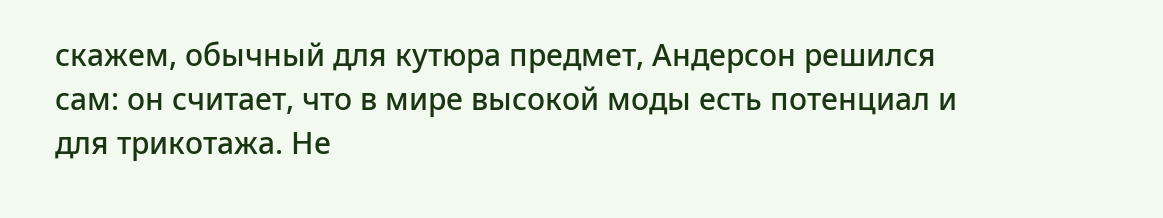скажем, обычный для кутюра предмет, Андерсон решился сам: он считает, что в мире высокой моды есть потенциал и для трикотажа. Не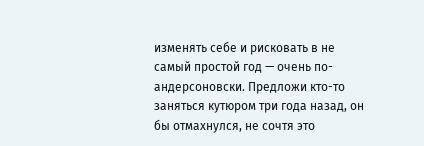изменять себе и рисковать в не самый простой год — очень по-андерсоновски. Предложи кто-то заняться кутюром три года назад, он бы отмахнулся, не сочтя это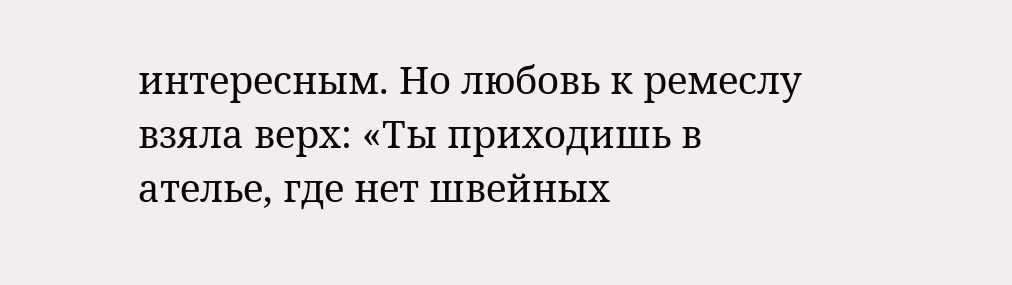интересным. Но любовь к ремеслу взяла верх: «Ты приходишь в ателье, где нет швейных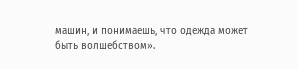машин, и понимаешь, что одежда может быть волшебством».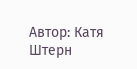Автор: Катя Штерн